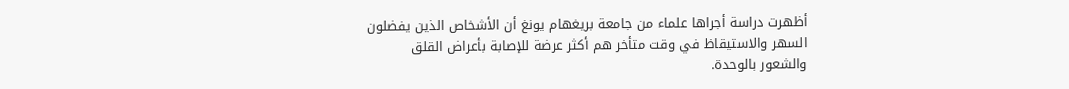أظهرت دراسة أجراها علماء من جامعة بريغهام يونغ أن الأشخاص الذين يفضلون السهر والاستيقاظ في وقت متأخر هم أكثر عرضة للإصابة بأعراض القلق والشعور بالوحدة.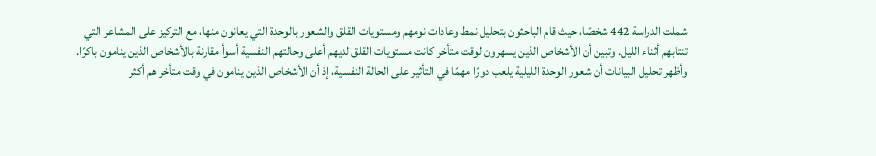شملت الدراسة 442 شخصًا، حيث قام الباحثون بتحليل نمط وعادات نومهم ومستويات القلق والشعور بالوحدة التي يعانون منها، مع التركيز على المشاعر التي تنتابهم أثناء الليل. وتبين أن الأشخاص الذين يسهرون لوقت متأخر كانت مستويات القلق لديهم أعلى وحالتهم النفسية أسوأ مقارنة بالأشخاص الذين ينامون باكرًا. وأظهر تحليل البيانات أن شعور الوحدة الليلية يلعب دورًا مهمًا في التأثير على الحالة النفسية، إذ أن الأشخاص الذين ينامون في وقت متأخر هم أكثر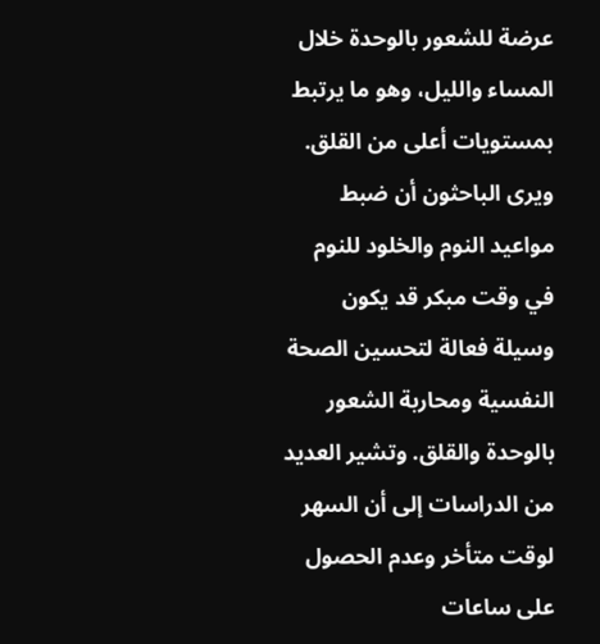عرضة للشعور بالوحدة خلال المساء والليل، وهو ما يرتبط بمستويات أعلى من القلق. ويرى الباحثون أن ضبط مواعيد النوم والخلود للنوم في وقت مبكر قد يكون وسيلة فعالة لتحسين الصحة النفسية ومحاربة الشعور بالوحدة والقلق. وتشير العديد من الدراسات إلى أن السهر لوقت متأخر وعدم الحصول على ساعات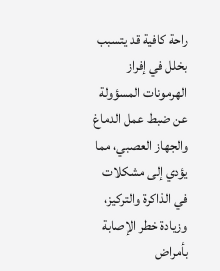راحة كافية قد يتسبب بخلل في إفراز الهرمونات المسؤولة عن ضبط عمل الدماغ والجهاز العصبي، مما يؤدي إلى مشكلات في الذاكرة والتركيز، وزيادة خطر الإصابة بأمراض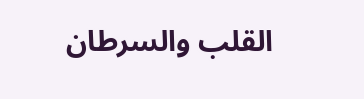القلب والسرطان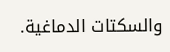والسكتات الدماغية.